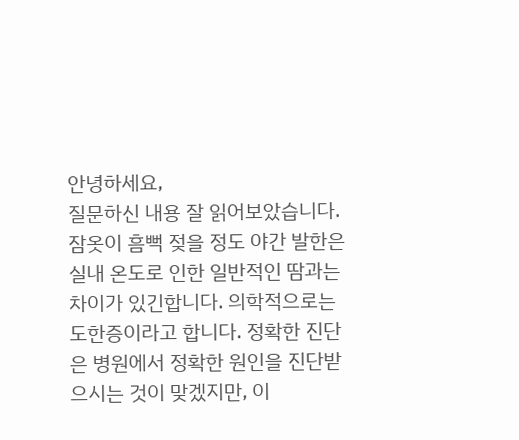안녕하세요,
질문하신 내용 잘 읽어보았습니다.
잠옷이 흠뻑 젖을 정도 야간 발한은 실내 온도로 인한 일반적인 땀과는 차이가 있긴합니다. 의학적으로는 도한증이라고 합니다. 정확한 진단은 병원에서 정확한 원인을 진단받으시는 것이 맞겠지만, 이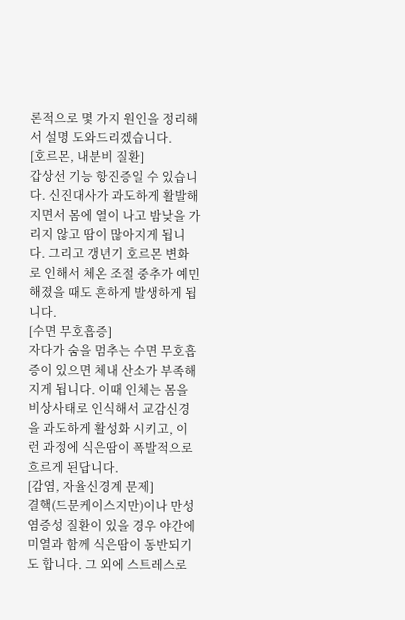론적으로 몇 가지 원인을 정리해서 설명 도와드리겠습니다.
[호르몬, 내분비 질환]
갑상선 기능 항진증일 수 있습니다. 신진대사가 과도하게 활발해지면서 몸에 열이 나고 밤낮을 가리지 않고 땀이 많아지게 됩니다. 그리고 갱년기 호르몬 변화로 인해서 체온 조절 중추가 예민해졌을 때도 흔하게 발생하게 됩니다.
[수면 무호흡증]
자다가 숨을 멈추는 수면 무호흡증이 있으면 체내 산소가 부족해지게 됩니다. 이때 인체는 몸을 비상사태로 인식해서 교감신경을 과도하게 활성화 시키고, 이런 과정에 식은땀이 폭발적으로 흐르게 된답니다.
[감염, 자율신경계 문제]
결핵(드문케이스지만)이나 만성 염증성 질환이 있을 경우 야간에 미열과 함께 식은땀이 동반되기도 합니다. 그 외에 스트레스로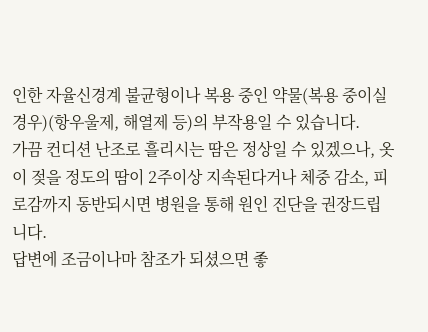인한 자율신경계 불균형이나 복용 중인 약물(복용 중이실 경우)(항우울제, 해열제 등)의 부작용일 수 있습니다.
가끔 컨디션 난조로 흘리시는 땀은 정상일 수 있겠으나, 옷이 젖을 정도의 땀이 2주이상 지속된다거나 체중 감소, 피로감까지 동반되시면 병원을 통해 원인 진단을 권장드립니다.
답변에 조금이나마 참조가 되셨으면 좋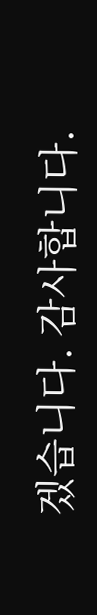겠습니다. 감사합니다.